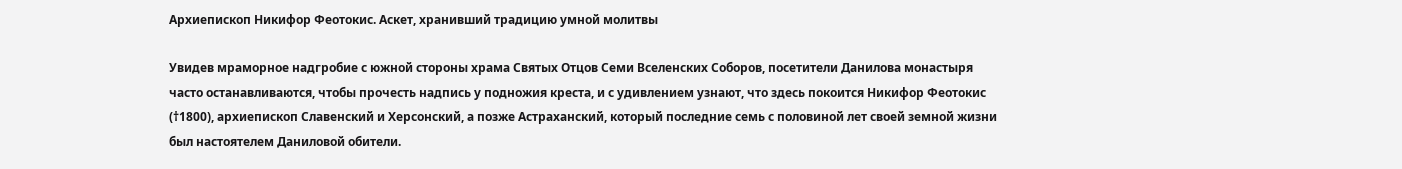Архиепископ Никифор Феотокис. Аскет, хранивший традицию умной молитвы

Увидев мраморное надгробие с южной стороны храма Святых Отцов Семи Вселенских Соборов, посетители Данилова монастыря часто останавливаются, чтобы прочесть надпись у подножия креста, и с удивлением узнают, что здесь покоится Никифор Феотокис (†1800), архиепископ Славенский и Херсонский, а позже Астраханский, который последние семь с половиной лет своей земной жизни был настоятелем Даниловой обители.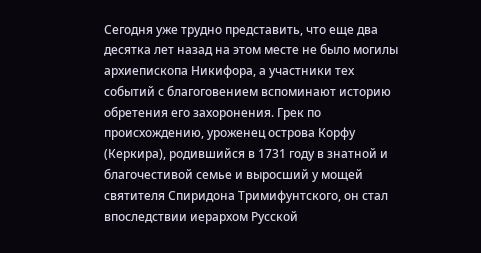Сегодня уже трудно представить, что еще два десятка лет назад на этом месте не было могилы архиепископа Никифора, а участники тех событий с благоговением вспоминают историю обретения его захоронения. Грек по происхождению, уроженец острова Корфу (Керкира), родившийся в 1731 году в знатной и благочестивой семье и выросший у мощей святителя Спиридона Тримифунтского, он стал впоследствии иерархом Русской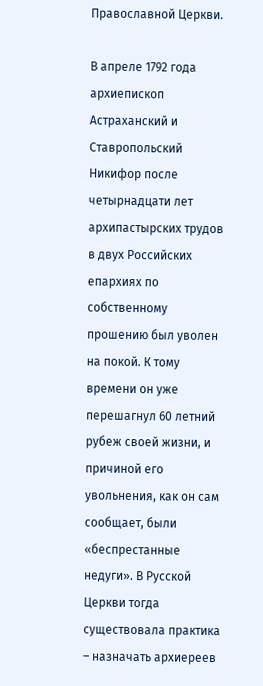Православной Церкви.

В апреле 1792 года архиепископ Астраханский и Ставропольский Никифор после четырнадцати лет архипастырских трудов в двух Российских епархиях по собственному прошению был уволен на покой. К тому времени он уже перешагнул 60 летний рубеж своей жизни, и причиной его увольнения, как он сам сообщает, были «беспрестанные недуги». В Русской Церкви тогда существовала практика – назначать архиереев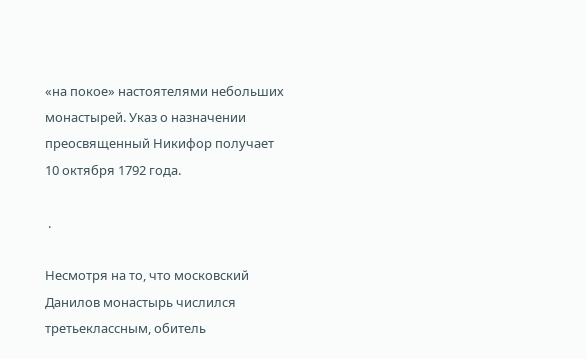«на покое» настоятелями небольших монастырей. Указ о назначении преосвященный Никифор получает 10 октября 1792 года.

 .

Несмотря на то, что московский Данилов монастырь числился третьеклассным, обитель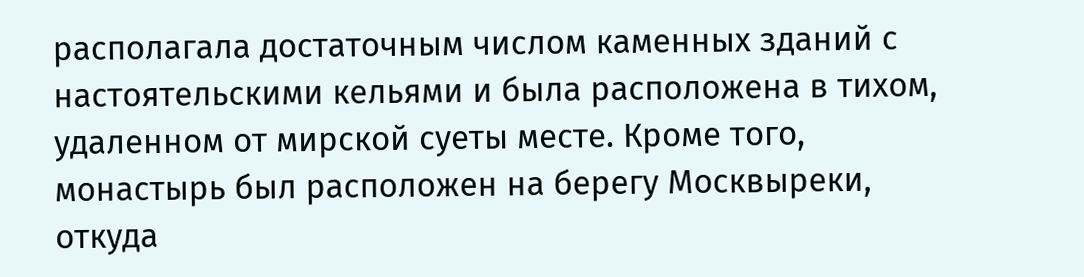располагала достаточным числом каменных зданий с настоятельскими кельями и была расположена в тихом, удаленном от мирской суеты месте. Кроме того, монастырь был расположен на берегу Москвыреки, откуда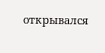открывался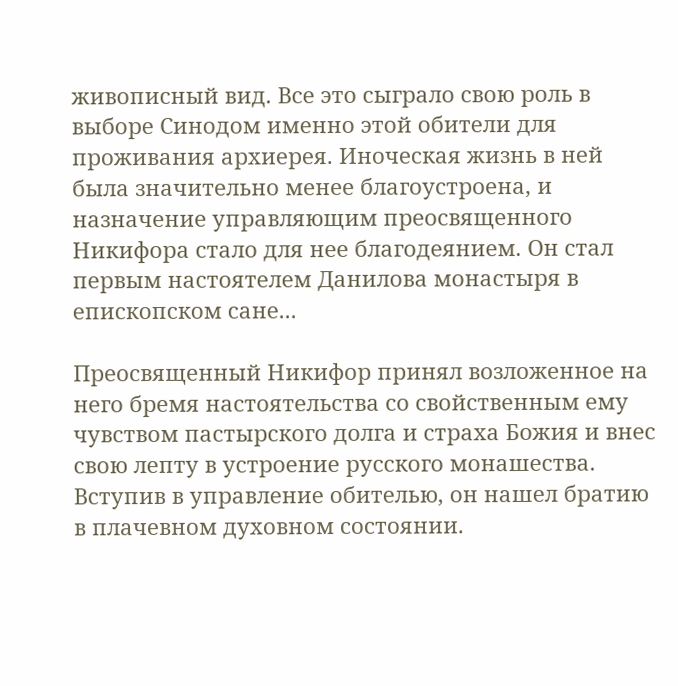живописный вид. Все это сыграло свою роль в выборе Синодом именно этой обители для проживания архиерея. Иноческая жизнь в ней была значительно менее благоустроена, и назначение управляющим преосвященного Никифора стало для нее благодеянием. Он стал первым настоятелем Данилова монастыря в епископском сане...

Преосвященный Никифор принял возложенное на него бремя настоятельства со свойственным ему чувством пастырского долга и страха Божия и внес свою лепту в устроение русского монашества. Вступив в управление обителью, он нашел братию в плачевном духовном состоянии.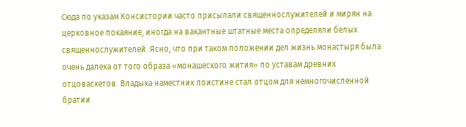Сюда по указам Консистории часто присылали священнослужителей и мирян на церковное покаяние, иногда на вакантные штатные места определяли белых священнослужителей. Ясно, что при таком положении дел жизнь монастыря была очень далека от того образа «монашеского жития» по уставам древних отцоваскетов. Владыка наместник поистине стал отцом для немногочисленной братии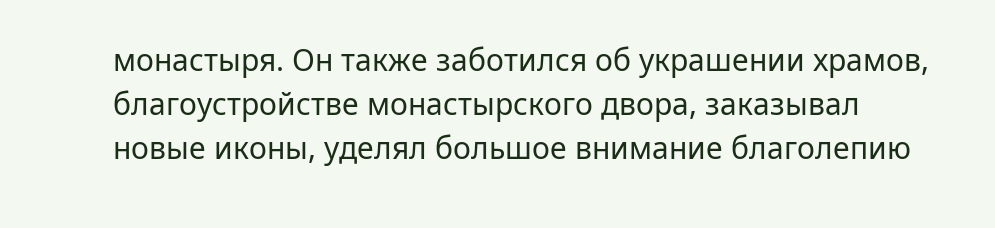монастыря. Он также заботился об украшении храмов, благоустройстве монастырского двора, заказывал новые иконы, уделял большое внимание благолепию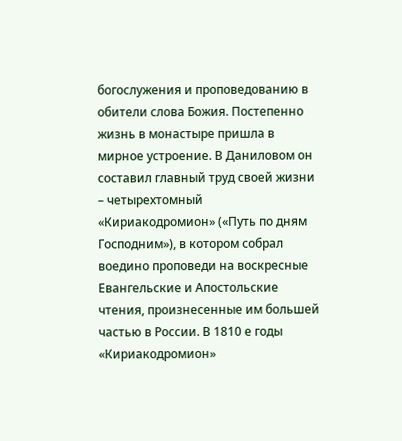богослужения и проповедованию в обители слова Божия. Постепенно жизнь в монастыре пришла в мирное устроение. В Даниловом он составил главный труд своей жизни – четырехтомный «Кириакодромион» («Путь по дням Господним»), в котором собрал воедино проповеди на воскресные Евангельские и Апостольские чтения, произнесенные им большей частью в России. В 1810 е годы «Кириакодромион»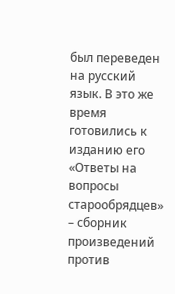был переведен на русский язык. В это же время готовились к изданию его «Ответы на вопросы старообрядцев» – сборник произведений против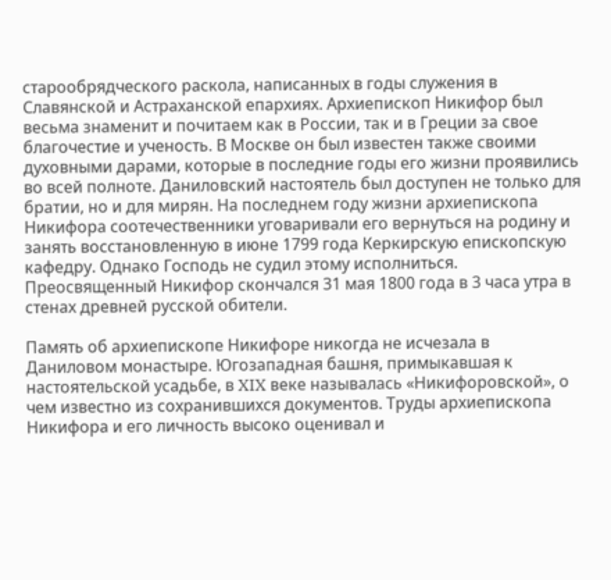старообрядческого раскола, написанных в годы служения в Славянской и Астраханской епархиях. Архиепископ Никифор был весьма знаменит и почитаем как в России, так и в Греции за свое благочестие и ученость. В Москве он был известен также своими духовными дарами, которые в последние годы его жизни проявились во всей полноте. Даниловский настоятель был доступен не только для братии, но и для мирян. На последнем году жизни архиепископа Никифора соотечественники уговаривали его вернуться на родину и занять восстановленную в июне 1799 года Керкирскую епископскую кафедру. Однако Господь не судил этому исполниться. Преосвященный Никифор скончался 31 мая 1800 года в 3 часа утра в стенах древней русской обители.

Память об архиепископе Никифоре никогда не исчезала в Даниловом монастыре. Югозападная башня, примыкавшая к настоятельской усадьбе, в XIX веке называлась «Никифоровской», о чем известно из сохранившихся документов. Труды архиепископа Никифора и его личность высоко оценивал и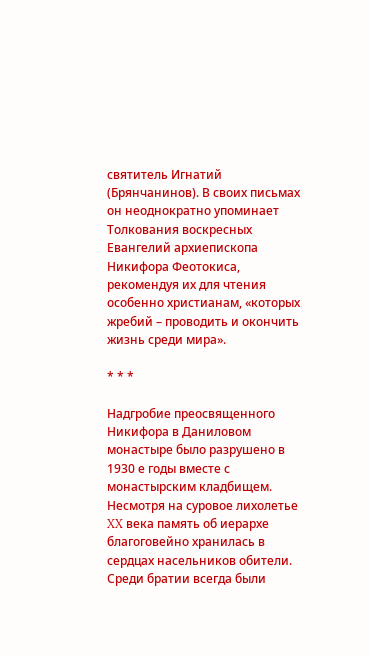святитель Игнатий (Брянчанинов). В своих письмах он неоднократно упоминает Толкования воскресных Евангелий архиепископа Никифора Феотокиса, рекомендуя их для чтения особенно христианам, «которых жребий – проводить и окончить жизнь среди мира».

* * *

Надгробие преосвященного Никифора в Даниловом монастыре было разрушено в 1930 е годы вместе с монастырским кладбищем. Несмотря на суровое лихолетье XX века память об иерархе благоговейно хранилась в сердцах насельников обители. Среди братии всегда были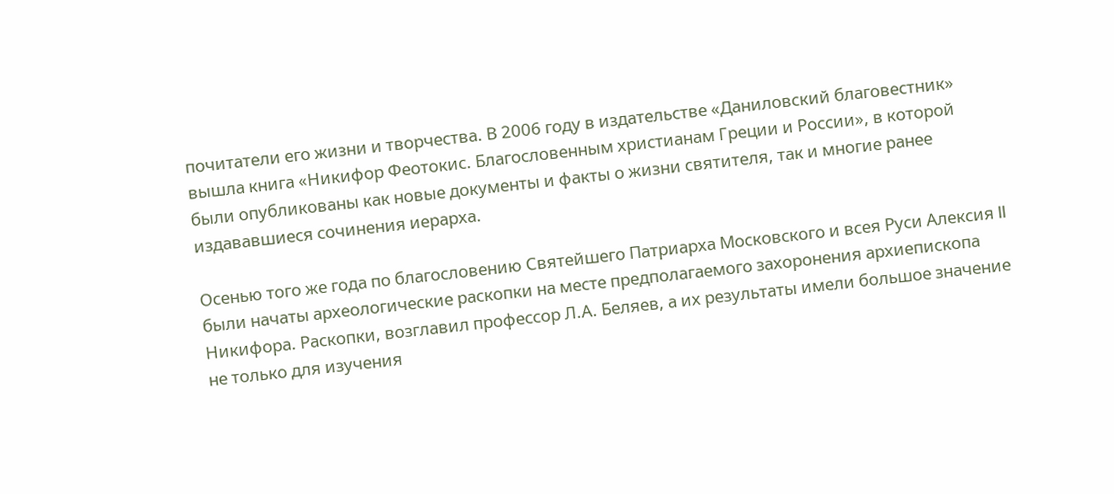почитатели его жизни и творчества. В 2006 году в издательстве «Даниловский благовестник» вышла книга «Никифор Феотокис. Благословенным христианам Греции и России», в которой были опубликованы как новые документы и факты о жизни святителя, так и многие ранее издававшиеся сочинения иерарха.

Осенью того же года по благословению Святейшего Патриарха Московского и всея Руси Алексия II были начаты археологические раскопки на месте предполагаемого захоронения архиепископа Никифора. Раскопки, возглавил профессор Л.А. Беляев, а их результаты имели большое значение не только для изучения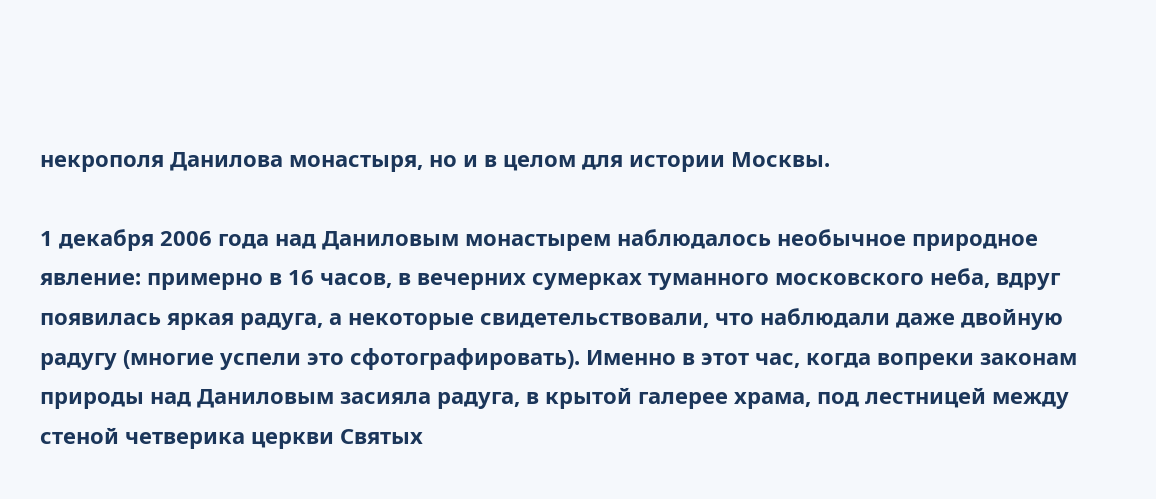некрополя Данилова монастыря, но и в целом для истории Москвы.

1 декабря 2006 года над Даниловым монастырем наблюдалось необычное природное явление: примерно в 16 часов, в вечерних сумерках туманного московского неба, вдруг появилась яркая радуга, а некоторые свидетельствовали, что наблюдали даже двойную радугу (многие успели это сфотографировать). Именно в этот час, когда вопреки законам природы над Даниловым засияла радуга, в крытой галерее храма, под лестницей между стеной четверика церкви Святых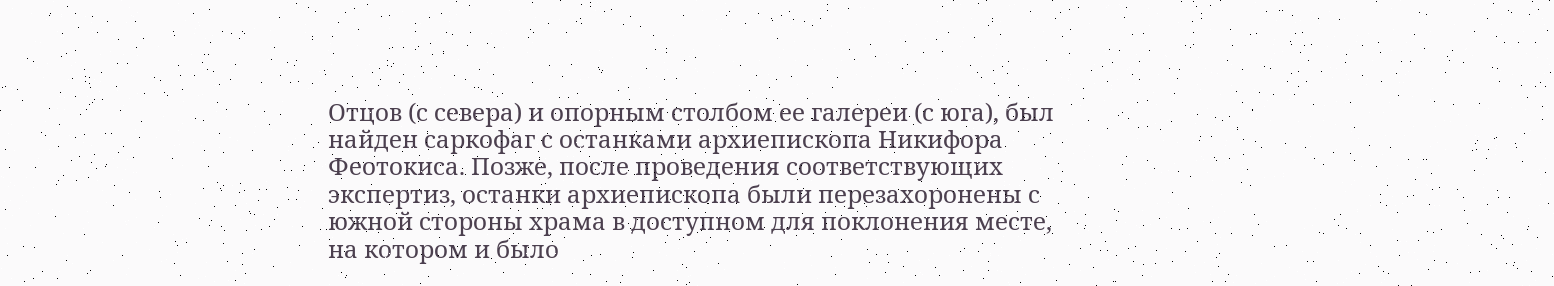Отцов (с севера) и опорным столбом ее галереи (с юга), был найден саркофаг с останками архиепископа Никифора Феотокиса. Позже, после проведения соответствующих экспертиз, останки архиепископа были перезахоронены с южной стороны храма в доступном для поклонения месте, на котором и было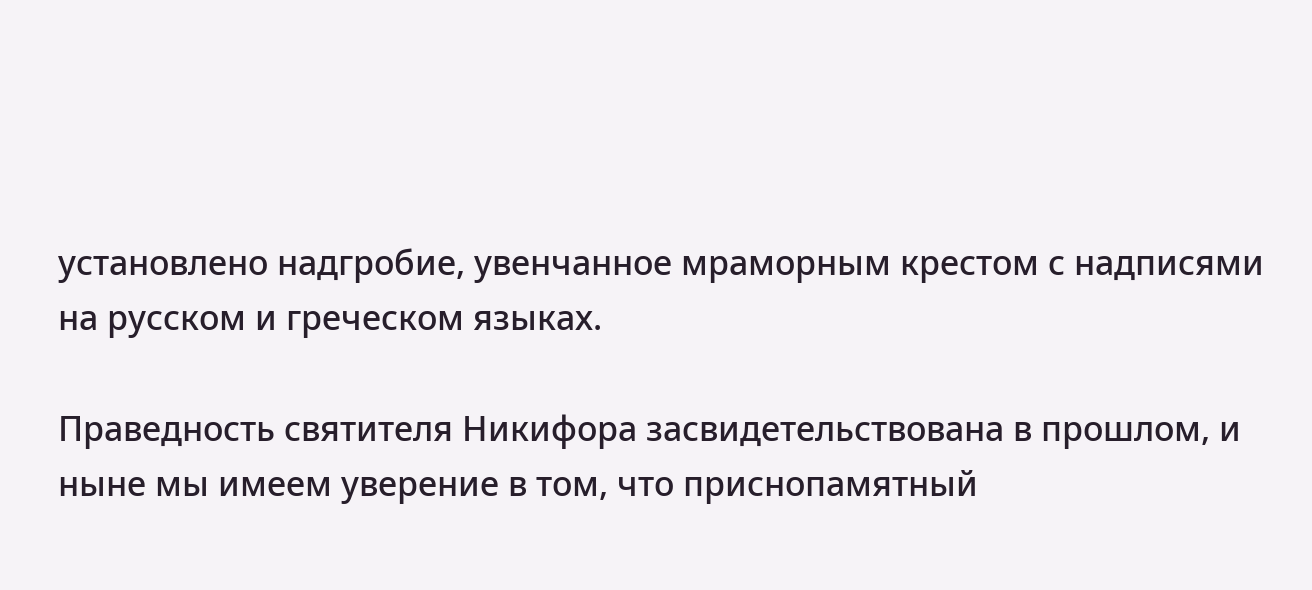установлено надгробие, увенчанное мраморным крестом с надписями на русском и греческом языках.

Праведность святителя Никифора засвидетельствована в прошлом, и ныне мы имеем уверение в том, что приснопамятный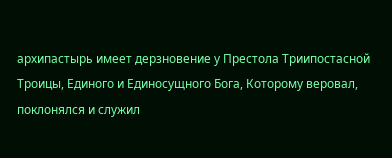архипастырь имеет дерзновение у Престола Триипостасной Троицы, Единого и Единосущного Бога, Которому веровал, поклонялся и служил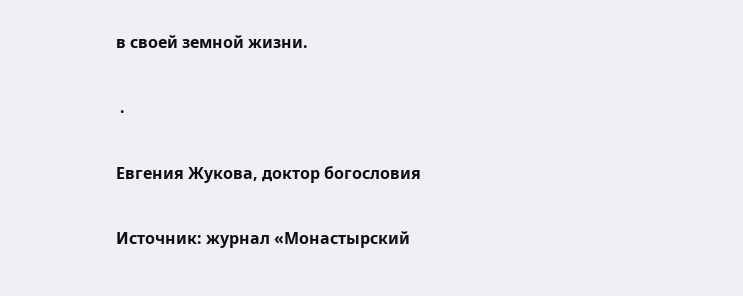в своей земной жизни.

 .

Евгения Жукова, доктор богословия

Источник: журнал «Монастырский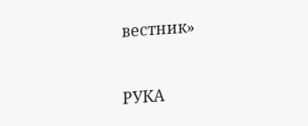вестник»


РУКА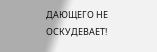ДАЮЩЕГО НЕ ОСКУДЕВАЕТ!